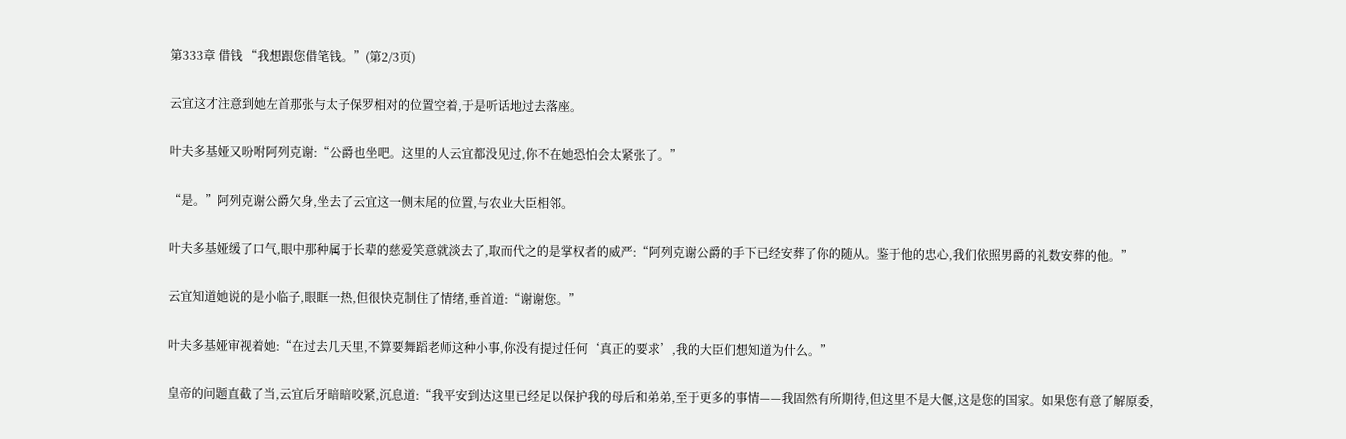第333章 借钱 “我想跟您借笔钱。”(第2/3页)

云宜这才注意到她左首那张与太子保罗相对的位置空着,于是听话地过去落座。

叶夫多基娅又吩咐阿列克谢:“公爵也坐吧。这里的人云宜都没见过,你不在她恐怕会太紧张了。”

“是。”阿列克谢公爵欠身,坐去了云宜这一侧末尾的位置,与农业大臣相邻。

叶夫多基娅缓了口气,眼中那种属于长辈的慈爱笑意就淡去了,取而代之的是掌权者的威严:“阿列克谢公爵的手下已经安葬了你的随从。鉴于他的忠心,我们依照男爵的礼数安葬的他。”

云宜知道她说的是小临子,眼眶一热,但很快克制住了情绪,垂首道:“谢谢您。”

叶夫多基娅审视着她:“在过去几天里,不算要舞蹈老师这种小事,你没有提过任何‘真正的要求’,我的大臣们想知道为什么。”

皇帝的问题直截了当,云宜后牙暗暗咬紧,沉息道:“我平安到达这里已经足以保护我的母后和弟弟,至于更多的事情——我固然有所期待,但这里不是大偃,这是您的国家。如果您有意了解原委,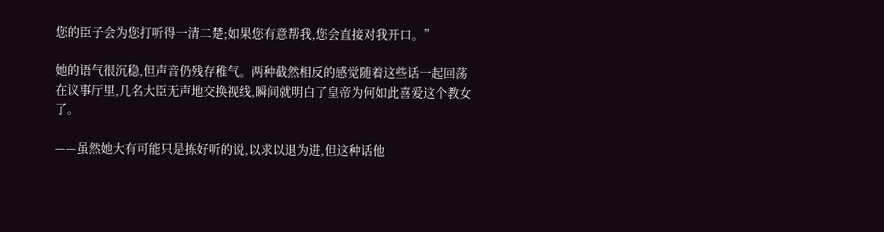您的臣子会为您打听得一清二楚;如果您有意帮我,您会直接对我开口。”

她的语气很沉稳,但声音仍残存稚气。两种截然相反的感觉随着这些话一起回荡在议事厅里,几名大臣无声地交换视线,瞬间就明白了皇帝为何如此喜爱这个教女了。

——虽然她大有可能只是拣好听的说,以求以退为进,但这种话他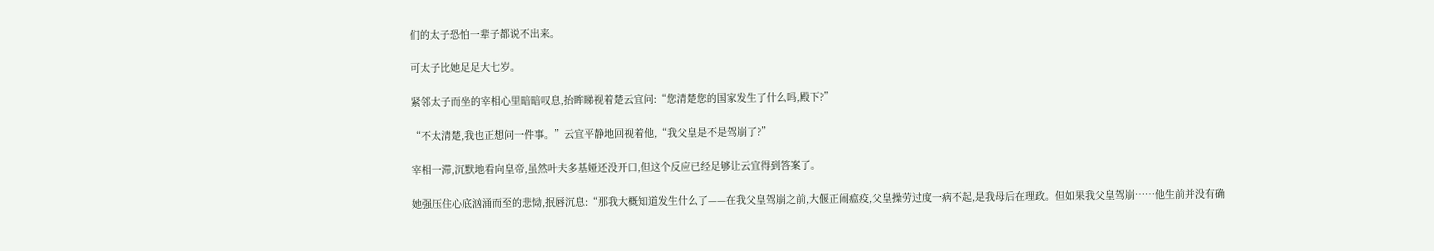们的太子恐怕一辈子都说不出来。

可太子比她足足大七岁。

紧邻太子而坐的宰相心里暗暗叹息,抬眸睇视着楚云宜问:“您清楚您的国家发生了什么吗,殿下?”

“不太清楚,我也正想问一件事。”云宜平静地回视着他,“我父皇是不是驾崩了?”

宰相一滞,沉默地看向皇帝,虽然叶夫多基娅还没开口,但这个反应已经足够让云宜得到答案了。

她强压住心底汹涌而至的悲恸,抿唇沉息:“那我大概知道发生什么了——在我父皇驾崩之前,大偃正闹瘟疫,父皇操劳过度一病不起,是我母后在理政。但如果我父皇驾崩……他生前并没有确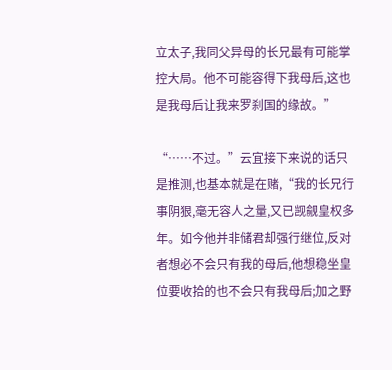立太子,我同父异母的长兄最有可能掌控大局。他不可能容得下我母后,这也是我母后让我来罗刹国的缘故。”

“……不过。”云宜接下来说的话只是推测,也基本就是在赌,“我的长兄行事阴狠,毫无容人之量,又已觊觎皇权多年。如今他并非储君却强行继位,反对者想必不会只有我的母后,他想稳坐皇位要收拾的也不会只有我母后;加之野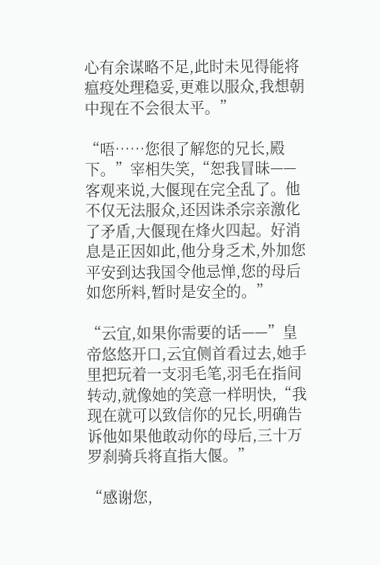心有余谋略不足,此时未见得能将瘟疫处理稳妥,更难以服众,我想朝中现在不会很太平。”

“唔……您很了解您的兄长,殿下。”宰相失笑,“恕我冒昧——客观来说,大偃现在完全乱了。他不仅无法服众,还因诛杀宗亲激化了矛盾,大偃现在烽火四起。好消息是正因如此,他分身乏术,外加您平安到达我国令他忌惮,您的母后如您所料,暂时是安全的。”

“云宜,如果你需要的话——”皇帝悠悠开口,云宜侧首看过去,她手里把玩着一支羽毛笔,羽毛在指间转动,就像她的笑意一样明快,“我现在就可以致信你的兄长,明确告诉他如果他敢动你的母后,三十万罗刹骑兵将直指大偃。”

“感谢您,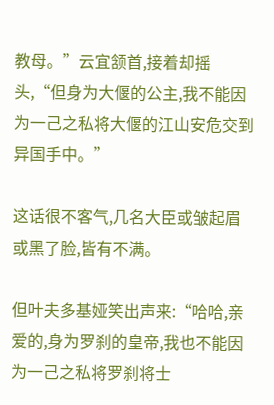教母。”云宜颔首,接着却摇头,“但身为大偃的公主,我不能因为一己之私将大偃的江山安危交到异国手中。”

这话很不客气,几名大臣或皱起眉或黑了脸,皆有不满。

但叶夫多基娅笑出声来:“哈哈,亲爱的,身为罗刹的皇帝,我也不能因为一己之私将罗刹将士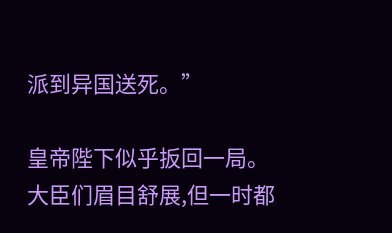派到异国送死。”

皇帝陛下似乎扳回一局。大臣们眉目舒展,但一时都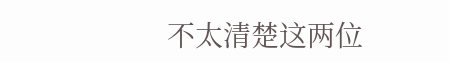不太清楚这两位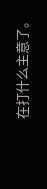在打什么主意了。